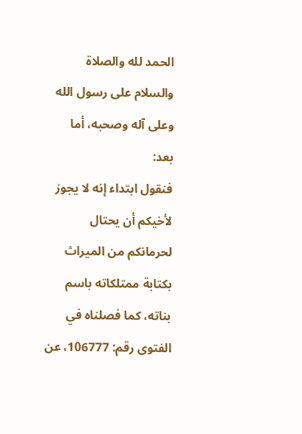الحمد لله والصلاة والسلام على رسول الله وعلى آله وصحبه، أما بعد:
فنقول ابتداء إنه لا يجوز لأخيكم أن يحتال لحرمانكم من الميراث بكتابة ممتلكاته باسم بناته، كما فصلناه في الفتوى رقم: 106777، عن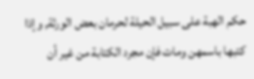حكم الهبة على سبيل الحيلة لحرمان بعض الورثة, وإذا كتبها باسمهن ومات فإن مجرد الكتابة من غير أن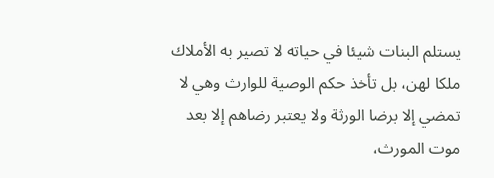يستلم البنات شيئا في حياته لا تصير به الأملاك ملكا لهن، بل تأخذ حكم الوصية للوارث وهي لا تمضي إلا برضا الورثة ولا يعتبر رضاهم إلا بعد موت المورث،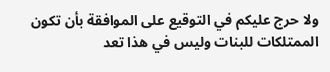ولا حرج عليكم في التوقيع على الموافقة بأن تكون الممتلكات للبنات وليس في هذا تعد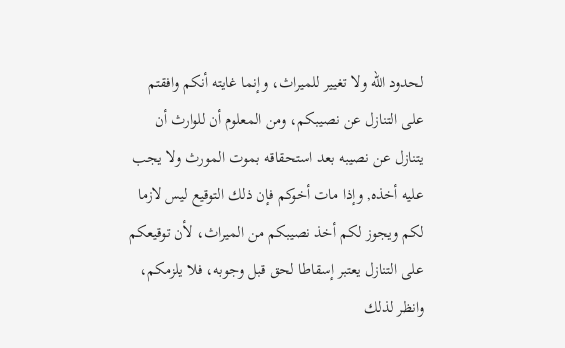لحدود الله ولا تغيير للميراث، وإنما غايته أنكم وافقتم على التنازل عن نصيبكم، ومن المعلوم أن للوارث أن يتنازل عن نصيبه بعد استحقاقه بموت المورث ولا يجب عليه أخذه, وإذا مات أخوكم فإن ذلك التوقيع ليس لازما لكم ويجوز لكم أخذ نصيبكم من الميراث، لأن توقيعكم على التنازل يعتبر إسقاطا لحق قبل وجوبه، فلا يلزمكم، وانظر لذلك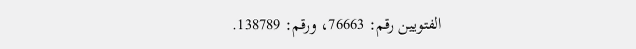الفتويين رقم: 76663، ورقم: 138789.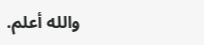والله أعلم.